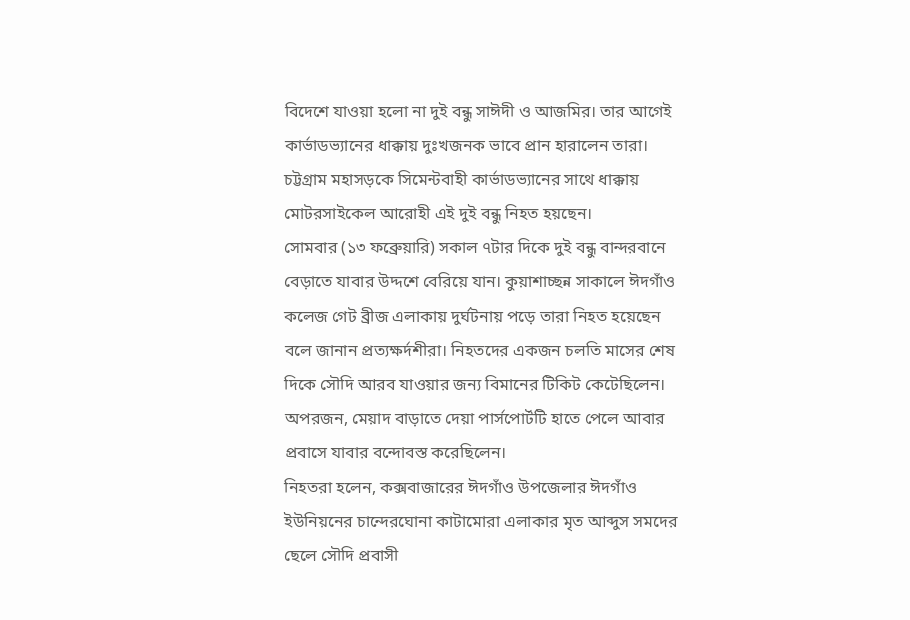বিদেশে যাওয়া হলো না দুই বন্ধু সাঈদী ও আজমির। তার আগেই কার্ভাডভ্যানের ধাক্কায় দুঃখজনক ভাবে প্রান হারালেন তারা। চট্টগ্রাম মহাসড়কে সিমেন্টবাহী কার্ভাডভ্যানের সাথে ধাক্কায় মোটরসাইকেল আরোহী এই দুই বন্ধু নিহত হয়ছেন।
সোমবার (১৩ ফব্রেুয়ারি) সকাল ৭টার দিকে দুই বন্ধু বান্দরবানে বেড়াতে যাবার উদ্দশে বেরিয়ে যান। কুয়াশাচ্ছন্ন সাকালে ঈদগাঁও কলেজ গেট ব্রীজ এলাকায় দুর্ঘটনায় পড়ে তারা নিহত হয়েছেন বলে জানান প্রত্যক্ষর্দশীরা। নিহতদের একজন চলতি মাসের শেষ দিকে সৌদি আরব যাওয়ার জন্য বিমানের টিকিট কেটেছিলেন। অপরজন, মেয়াদ বাড়াতে দেয়া পার্সপোর্টটি হাতে পেলে আবার প্রবাসে যাবার বন্দোবস্ত করেছিলেন।
নিহতরা হলেন, কক্সবাজারের ঈদগাঁও উপজেলার ঈদগাঁও ইউনিয়নের চান্দেরঘোনা কাটামোরা এলাকার মৃত আব্দুস সমদের ছেলে সৌদি প্রবাসী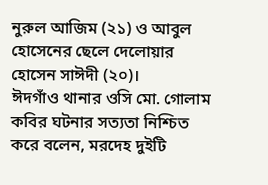নুরুল আজিম (২১) ও আবুল হোসেনের ছেলে দেলোয়ার হোসেন সাঈদী (২০)।
ঈদগাঁও থানার ওসি মো. গোলাম কবির ঘটনার সত্যতা নিশ্চিত করে বলেন, মরদেহ দুইটি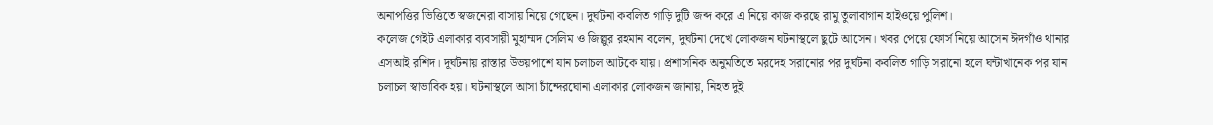অনাপত্তির ভিত্তিতে স্বজনেরা বাসায় নিয়ে গেছেন। দুর্ঘটনা কবলিত গাড়ি দুটি জব্দ করে এ নিয়ে কাজ করছে রামু তুলাবাগান হাইওয়ে পুলিশ।
কলেজ গেইট এলাকার ব্যবসায়ী মুহাম্মদ সেলিম ও জিল্লুর রহমান বলেন, দুর্ঘটনা দেখে লোকজন ঘটনাস্থলে ছুটে আসেন। খবর পেয়ে ফোর্স নিয়ে আসেন ঈদগাঁও থানার এসআই রশিদ। দূর্ঘটনায় রাস্তার উভয়পাশে যান চলাচল আটকে যায়। প্রশাসনিক অনুমতিতে মরদেহ সরানোর পর দুর্ঘটনা কবলিত গাড়ি সরানো হলে ঘন্টাখানেক পর যান চলাচল স্বাভাবিক হয়। ঘটনাস্থলে আসা চাঁন্দেরঘোনা এলাকার লোকজন জানায়, নিহত দুই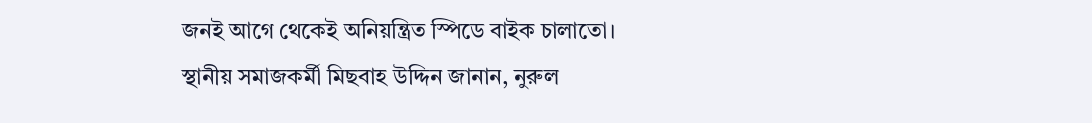জনই আগে থেকেই অনিয়ন্ত্রিত স্পিডে বাইক চালাতো।
স্থানীয় সমাজকর্মী মিছবাহ উদ্দিন জানান, নুরুল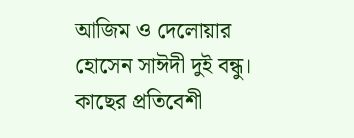আজিম ও দেলোয়ার হোসেন সাঈদী দুই বন্ধু। কাছের প্রতিবেশী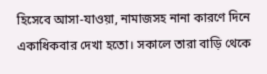হিসেবে আসা-যাওয়া, নামাজসহ নানা কারণে দিনে একাধিকবার দেখা হতো। সকালে তারা বাড়ি থেকে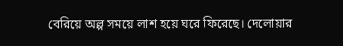বেরিয়ে অল্প সময়ে লাশ হয়ে ঘরে ফিরেছে। দেলোয়ার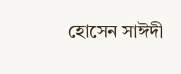হোসেন সাঈদী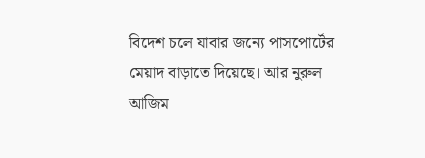বিদেশ চলে যাবার জন্যে পাসপোর্টের মেয়াদ বাড়াতে দিয়েছে। আর নুরুল আজিম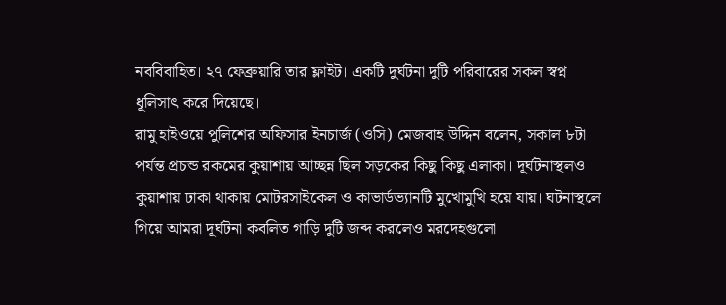নববিবাহিত। ২৭ ফেব্রুয়ারি তার ফ্লাইট। একটি দুর্ঘটনা দুটি পরিবারের সকল স্বপ্ন ধূলিসাৎ করে দিয়েছে।
রামু হাইওয়ে পুলিশের অফিসার ইনচার্জ (ওসি) মেজবাহ উদ্দিন বলেন, সকাল ৮টা পর্যন্ত প্রচন্ড রকমের কুয়াশায় আচ্ছন্ন ছিল সড়কের কিছু কিছু এলাকা। দূর্ঘটনাস্থলও কুয়াশায় ঢাকা থাকায় মোটরসাইকেল ও কাভার্ডভ্যানটি মুখোমুখি হয়ে যায়। ঘটনাস্থলে গিয়ে আমরা দূর্ঘটনা কবলিত গাড়ি দুটি জব্দ করলেও মরদেহগুলো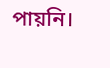পায়নি।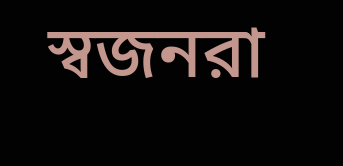স্বজনরা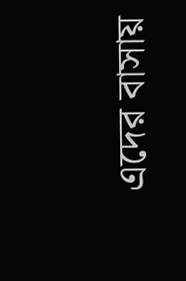এদের বাসায়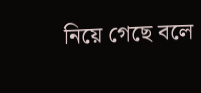নিয়ে গেছে বলে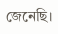জেনেছি।